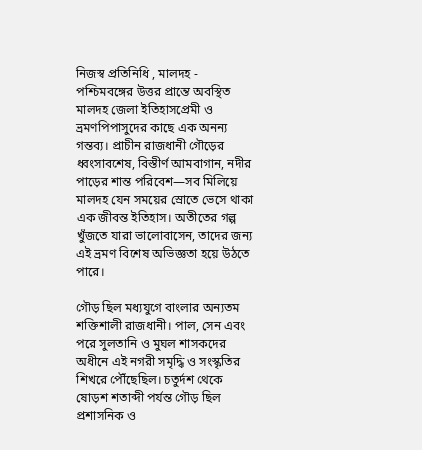নিজস্ব প্রতিনিধি , মালদহ - পশ্চিমবঙ্গের উত্তর প্রান্তে অবস্থিত মালদহ জেলা ইতিহাসপ্রেমী ও ভ্রমণপিপাসুদের কাছে এক অনন্য গন্তব্য। প্রাচীন রাজধানী গৌড়ের ধ্বংসাবশেষ, বিস্তীর্ণ আমবাগান, নদীর পাড়ের শান্ত পরিবেশ—সব মিলিয়ে মালদহ যেন সময়ের স্রোতে ভেসে থাকা এক জীবন্ত ইতিহাস। অতীতের গল্প খুঁজতে যারা ভালোবাসেন, তাদের জন্য এই ভ্রমণ বিশেষ অভিজ্ঞতা হয়ে উঠতে পারে।

গৌড় ছিল মধ্যযুগে বাংলার অন্যতম শক্তিশালী রাজধানী। পাল, সেন এবং পরে সুলতানি ও মুঘল শাসকদের অধীনে এই নগরী সমৃদ্ধি ও সংস্কৃতির শিখরে পৌঁছেছিল। চতুর্দশ থেকে ষোড়শ শতাব্দী পর্যন্ত গৌড় ছিল প্রশাসনিক ও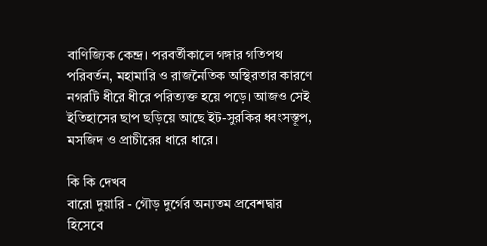বাণিজ্যিক কেন্দ্র। পরবর্তীকালে গঙ্গার গতিপথ পরিবর্তন, মহামারি ও রাজনৈতিক অস্থিরতার কারণে নগরটি ধীরে ধীরে পরিত্যক্ত হয়ে পড়ে। আজও সেই ইতিহাসের ছাপ ছড়িয়ে আছে ইট-সুরকির ধ্বংসস্তূপ, মসজিদ ও প্রাচীরের ধারে ধারে।

কি কি দেখব
বারো দুয়ারি - গৌড় দুর্গের অন্যতম প্রবেশদ্বার হিসেবে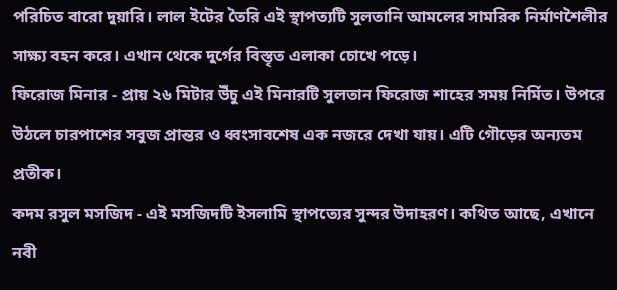পরিচিত বারো দুয়ারি। লাল ইটের তৈরি এই স্থাপত্যটি সুলতানি আমলের সামরিক নির্মাণশৈলীর সাক্ষ্য বহন করে। এখান থেকে দুর্গের বিস্তৃত এলাকা চোখে পড়ে।
ফিরোজ মিনার - প্রায় ২৬ মিটার উঁচু এই মিনারটি সুলতান ফিরোজ শাহের সময় নির্মিত। উপরে উঠলে চারপাশের সবুজ প্রান্তর ও ধ্বংসাবশেষ এক নজরে দেখা যায়। এটি গৌড়ের অন্যতম প্রতীক।
কদম রসুল মসজিদ - এই মসজিদটি ইসলামি স্থাপত্যের সুন্দর উদাহরণ। কথিত আছে, এখানে নবী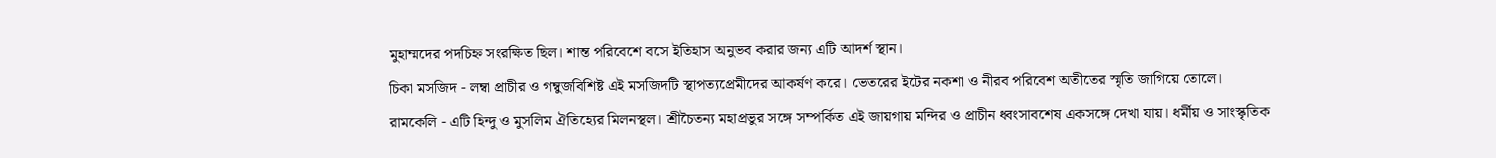মুহাম্মদের পদচিহ্ন সংরক্ষিত ছিল। শান্ত পরিবেশে বসে ইতিহাস অনুভব করার জন্য এটি আদর্শ স্থান।
চিকা মসজিদ - লম্বা প্রাচীর ও গম্বুজবিশিষ্ট এই মসজিদটি স্থাপত্যপ্রেমীদের আকর্ষণ করে। ভেতরের ইটের নকশা ও নীরব পরিবেশ অতীতের স্মৃতি জাগিয়ে তোলে।
রামকেলি - এটি হিন্দু ও মুসলিম ঐতিহ্যের মিলনস্থল। শ্রীচৈতন্য মহাপ্রভুর সঙ্গে সম্পর্কিত এই জায়গায় মন্দির ও প্রাচীন ধ্বংসাবশেষ একসঙ্গে দেখা যায়। ধর্মীয় ও সাংস্কৃতিক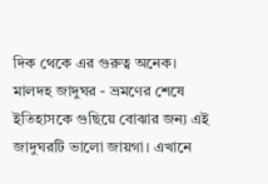দিক থেকে এর গুরুত্ব অনেক।
মালদহ জাদুঘর - ভ্রমণের শেষে ইতিহাসকে গুছিয়ে বোঝার জন্য এই জাদুঘরটি ভালো জায়গা। এখানে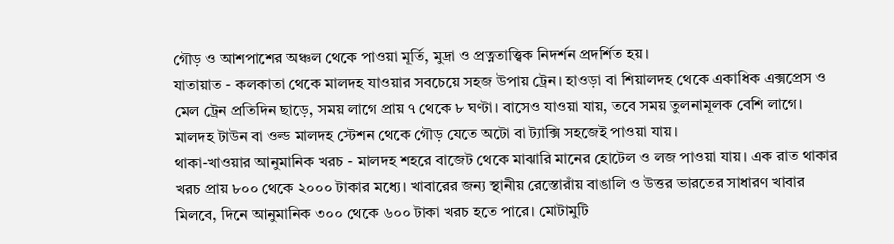গৌড় ও আশপাশের অঞ্চল থেকে পাওয়া মূর্তি, মুদ্রা ও প্রত্নতাত্ত্বিক নিদর্শন প্রদর্শিত হয়।
যাতায়াত - কলকাতা থেকে মালদহ যাওয়ার সবচেয়ে সহজ উপায় ট্রেন। হাওড়া বা শিয়ালদহ থেকে একাধিক এক্সপ্রেস ও মেল ট্রেন প্রতিদিন ছাড়ে, সময় লাগে প্রায় ৭ থেকে ৮ ঘণ্টা। বাসেও যাওয়া যায়, তবে সময় তুলনামূলক বেশি লাগে। মালদহ টাউন বা ওল্ড মালদহ স্টেশন থেকে গৌড় যেতে অটো বা ট্যাক্সি সহজেই পাওয়া যায়।
থাকা-খাওয়ার আনুমানিক খরচ - মালদহ শহরে বাজেট থেকে মাঝারি মানের হোটেল ও লজ পাওয়া যায়। এক রাত থাকার খরচ প্রায় ৮০০ থেকে ২০০০ টাকার মধ্যে। খাবারের জন্য স্থানীয় রেস্তোরাঁয় বাঙালি ও উত্তর ভারতের সাধারণ খাবার মিলবে, দিনে আনুমানিক ৩০০ থেকে ৬০০ টাকা খরচ হতে পারে। মোটামুটি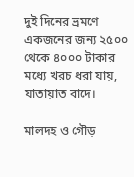দুই দিনের ভ্রমণে একজনের জন্য ২৫০০ থেকে ৪০০০ টাকার মধ্যে খরচ ধরা যায়, যাতায়াত বাদে।

মালদহ ও গৌড়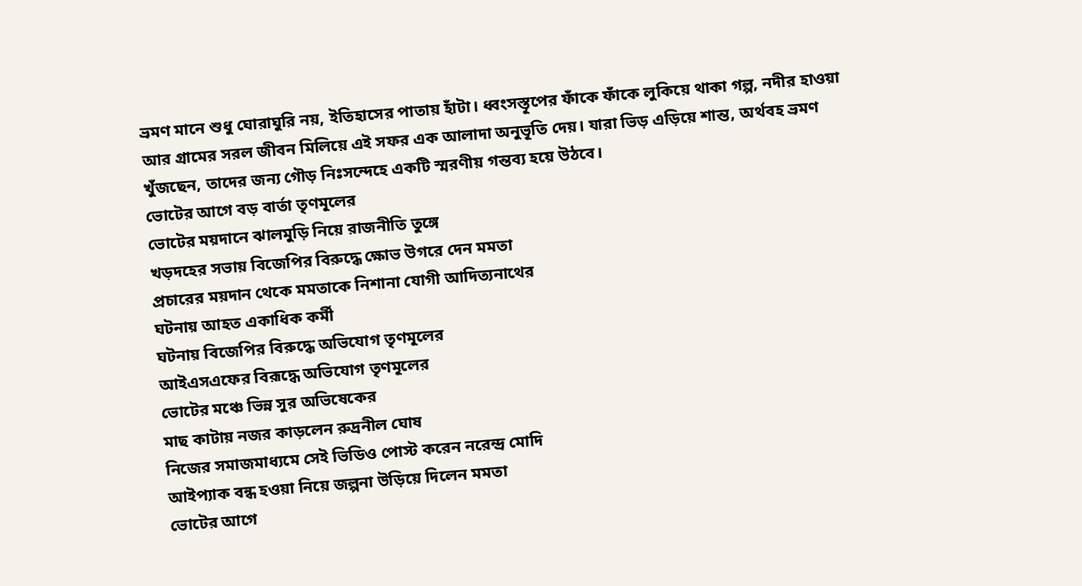ভ্রমণ মানে শুধু ঘোরাঘুরি নয়, ইতিহাসের পাতায় হাঁটা। ধ্বংসস্তূপের ফাঁকে ফাঁকে লুকিয়ে থাকা গল্প, নদীর হাওয়া আর গ্রামের সরল জীবন মিলিয়ে এই সফর এক আলাদা অনুভূতি দেয়। যারা ভিড় এড়িয়ে শান্ত, অর্থবহ ভ্রমণ খুঁজছেন, তাদের জন্য গৌড় নিঃসন্দেহে একটি স্মরণীয় গন্তব্য হয়ে উঠবে।
ভোটের আগে বড় বার্তা তৃণমূলের
ভোটের ময়দানে ঝালমুড়ি নিয়ে রাজনীতি তুঙ্গে
খড়দহের সভায় বিজেপির বিরুদ্ধে ক্ষোভ উগরে দেন মমতা
প্রচারের ময়দান থেকে মমতাকে নিশানা যোগী আদিত্যনাথের
ঘটনায় আহত একাধিক কর্মী
ঘটনায় বিজেপির বিরুদ্ধে অভিযোগ তৃণমূলের
আইএসএফের বিরূদ্ধে অভিযোগ তৃণমূলের
ভোটের মঞ্চে ভিন্ন সুর অভিষেকের
মাছ কাটায় নজর কাড়লেন রুদ্রনীল ঘোষ
নিজের সমাজমাধ্যমে সেই ভিডিও পোস্ট করেন নরেন্দ্র মোদি
আইপ্যাক বন্ধ হওয়া নিয়ে জল্পনা উড়িয়ে দিলেন মমতা
ভোটের আগে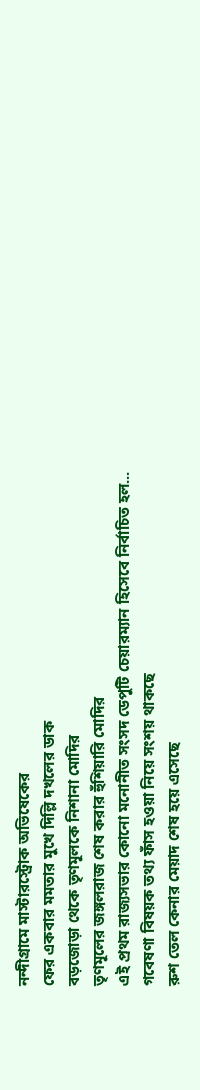নন্দীগ্রামে মাস্টারস্ট্রোক অভিষেকের
ফের একবার মমতার মুখে দিল্লি দখলের ডাক
বড়জোড়া থেকে তৃণমূলকে নিশানা মোদির
তৃণমূলের জঙ্গলরাজ শেষ করার হুঁশিয়ারি মোদির
এই প্রথম রাজ্যসভার কোনো মনোনীত সংসদ ডেপুটি চেয়ারম্যান হিসেবে নির্বাচিত হল...
গবেষণা বিষয়ক তথ্য ফাঁস হওয়া নিয়ে সংশয় থাকছে
রুশ তেল কেনার মেয়াদ শেষ হয়ে এসেছে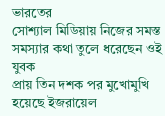ভারতের
সোশ্যাল মিডিয়ায় নিজের সমস্ত সমস্যার কথা তুলে ধরেছেন ওই যুবক
প্রায় তিন দশক পর মুখোমুখি হয়েছে ইজরায়েল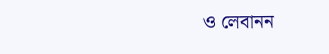ও লেবানন